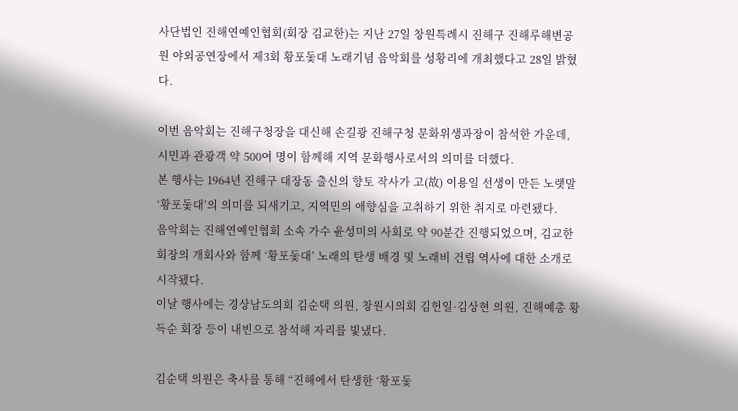사단법인 진해연예인협회(회장 김교한)는 지난 27일 창원특례시 진해구 진해루해변공원 야외공연장에서 제3회 황포돛대 노래기념 음악회를 성황리에 개최했다고 28일 밝혔다.

이번 음악회는 진해구청장을 대신해 손길광 진해구청 문화위생과장이 참석한 가운데, 시민과 관광객 약 500여 명이 함께해 지역 문화행사로서의 의미를 더했다.
본 행사는 1964년 진해구 대장동 출신의 향토 작사가 고(故) 이용일 선생이 만든 노랫말 ‘황포돛대’의 의미를 되새기고, 지역민의 애향심을 고취하기 위한 취지로 마련됐다.
음악회는 진해연예인협회 소속 가수 윤성미의 사회로 약 90분간 진행되었으며, 김교한 회장의 개회사와 함께 ‘황포돛대’ 노래의 탄생 배경 및 노래비 건립 역사에 대한 소개로 시작됐다.
이날 행사에는 경상남도의회 김순택 의원, 창원시의회 김헌일·김상현 의원, 진해예총 황득순 회장 등이 내빈으로 참석해 자리를 빛냈다.

김순택 의원은 축사를 통해 “진해에서 탄생한 ‘황포돛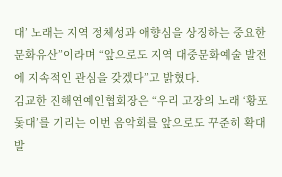대’ 노래는 지역 정체성과 애향심을 상징하는 중요한 문화유산”이라며 “앞으로도 지역 대중문화예술 발전에 지속적인 관심을 갖겠다”고 밝혔다.
김교한 진해연예인협회장은 “우리 고장의 노래 ‘황포돛대’를 기리는 이번 음악회를 앞으로도 꾸준히 확대 발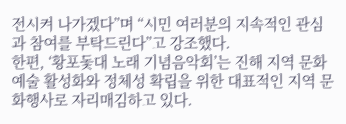전시켜 나가겠다”며 “시민 여러분의 지속적인 관심과 참여를 부탁드린다”고 강조했다.
한편, ‘황포돛대 노래 기념음악회’는 진해 지역 문화예술 활성화와 정체성 확립을 위한 대표적인 지역 문화행사로 자리매김하고 있다.